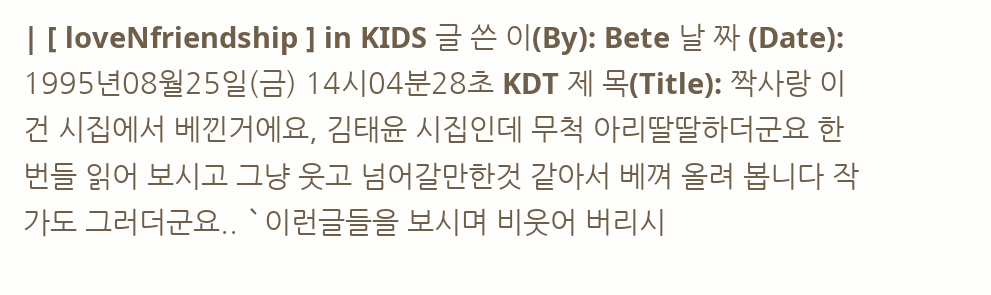| [ loveNfriendship ] in KIDS 글 쓴 이(By): Bete 날 짜 (Date): 1995년08월25일(금) 14시04분28초 KDT 제 목(Title): 짝사랑 이건 시집에서 베낀거에요, 김태윤 시집인데 무척 아리딸딸하더군요 한번들 읽어 보시고 그냥 웃고 넘어갈만한것 같아서 베껴 올려 봅니다 작가도 그러더군요.. `이런글들을 보시며 비웃어 버리시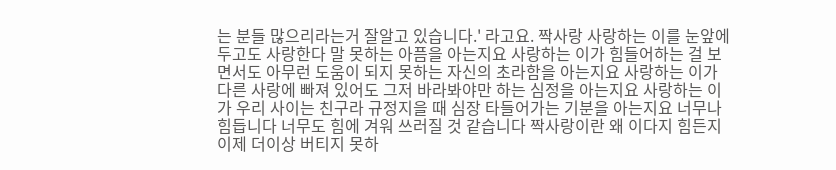는 분들 많으리라는거 잘알고 있습니다.' 라고요. 짝사랑 사랑하는 이를 눈앞에 두고도 사랑한다 말 못하는 아픔을 아는지요 사랑하는 이가 힘들어하는 걸 보면서도 아무런 도움이 되지 못하는 자신의 초라함을 아는지요 사랑하는 이가 다른 사랑에 빠져 있어도 그저 바라봐야만 하는 심정을 아는지요 사랑하는 이가 우리 사이는 친구라 규정지을 때 심장 타들어가는 기분을 아는지요 너무나 힘듭니다 너무도 힘에 겨워 쓰러질 것 같습니다 짝사랑이란 왜 이다지 힘든지 이제 더이상 버티지 못하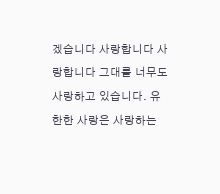겠습니다 사랑합니다 사랑합니다 그대를 너무도 사랑하고 있습니다. 유한한 사랑은 사랑하는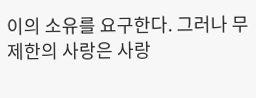이의 소유를 요구한다. 그러나 무제한의 사랑은 사랑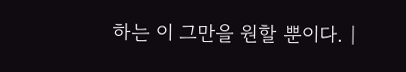하는 이 그만을 원할 뿐이다. |